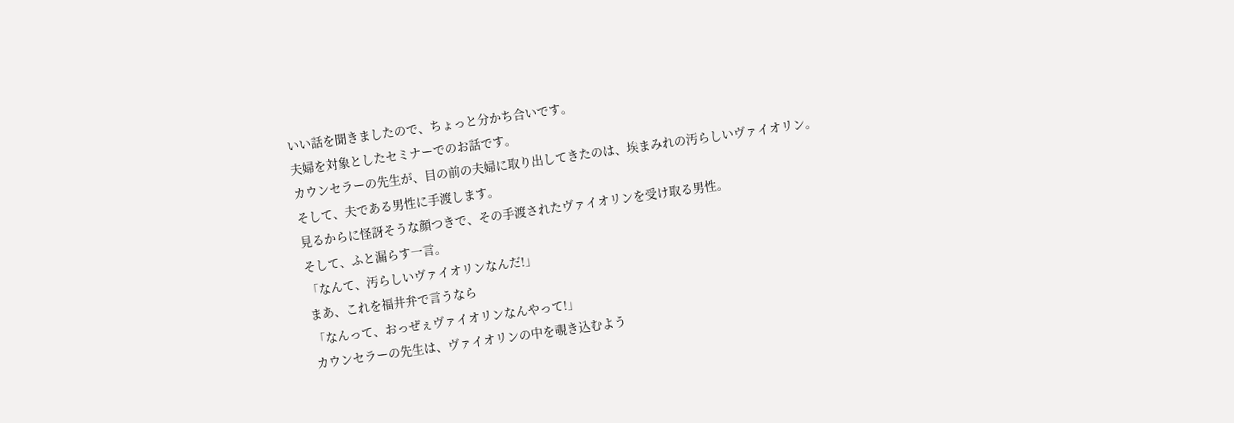いい話を聞きましたので、ちょっと分かち合いです。
夫婦を対象としたセミナーでのお話です。
カウンセラーの先生が、目の前の夫婦に取り出してきたのは、埃まみれの汚らしいヴァイオリン。
そして、夫である男性に手渡します。
見るからに怪訝そうな顔つきで、その手渡されたヴァイオリンを受け取る男性。
そして、ふと漏らす一言。
「なんて、汚らしいヴァイオリンなんだ!」
まあ、これを福井弁で言うなら
「なんって、おっぜぇヴァイオリンなんやって!」
カウンセラーの先生は、ヴァイオリンの中を覗き込むよう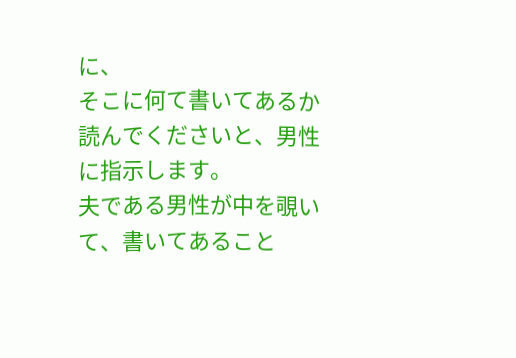に、
そこに何て書いてあるか読んでくださいと、男性に指示します。
夫である男性が中を覗いて、書いてあること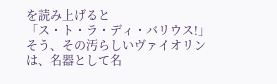を読み上げると
「ス・ト・ラ・ディ・バリウス!」
そう、その汚らしいヴァイオリンは、名器として名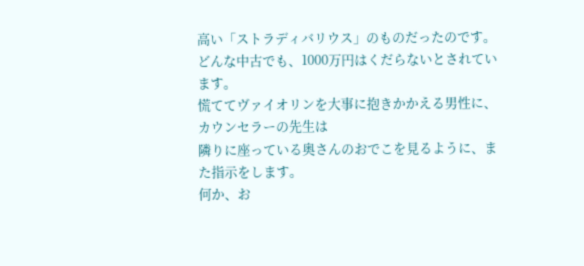高い「ストラディバリウス」のものだったのです。
どんな中古でも、1000万円はくだらないとされています。
慌ててヴァイオリンを大事に抱きかかえる男性に、カウンセラーの先生は
隣りに座っている奥さんのおでこを見るように、また指示をします。
何か、お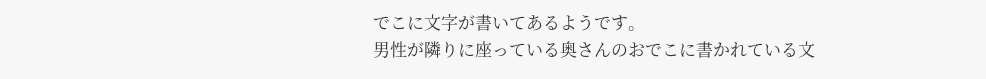でこに文字が書いてあるようです。
男性が隣りに座っている奥さんのおでこに書かれている文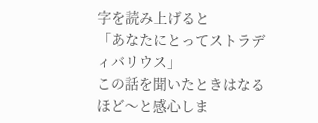字を読み上げると
「あなたにとってストラディバリウス」
この話を聞いたときはなるほど〜と感心しま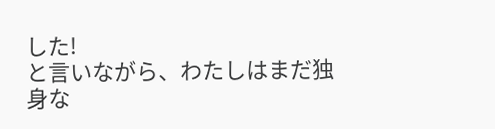した!
と言いながら、わたしはまだ独身な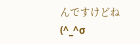んですけどね(^_^σ